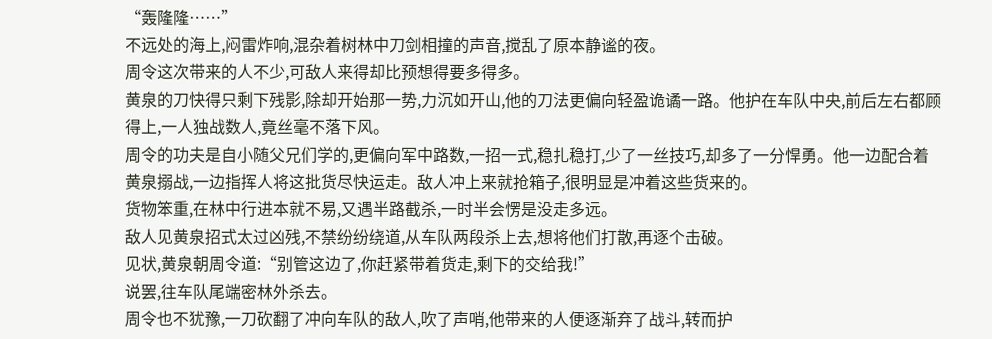“轰隆隆……”
不远处的海上,闷雷炸响,混杂着树林中刀剑相撞的声音,搅乱了原本静谧的夜。
周令这次带来的人不少,可敌人来得却比预想得要多得多。
黄泉的刀快得只剩下残影,除却开始那一势,力沉如开山,他的刀法更偏向轻盈诡谲一路。他护在车队中央,前后左右都顾得上,一人独战数人,竟丝毫不落下风。
周令的功夫是自小随父兄们学的,更偏向军中路数,一招一式,稳扎稳打,少了一丝技巧,却多了一分悍勇。他一边配合着黄泉搦战,一边指挥人将这批货尽快运走。敌人冲上来就抢箱子,很明显是冲着这些货来的。
货物笨重,在林中行进本就不易,又遇半路截杀,一时半会愣是没走多远。
敌人见黄泉招式太过凶残,不禁纷纷绕道,从车队两段杀上去,想将他们打散,再逐个击破。
见状,黄泉朝周令道:“别管这边了,你赶紧带着货走,剩下的交给我!”
说罢,往车队尾端密林外杀去。
周令也不犹豫,一刀砍翻了冲向车队的敌人,吹了声哨,他带来的人便逐渐弃了战斗,转而护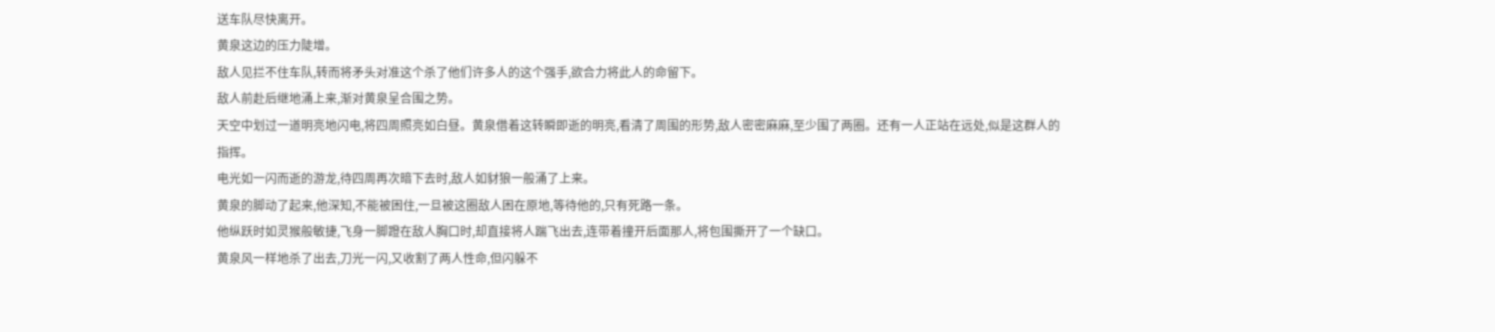送车队尽快离开。
黄泉这边的压力陡增。
敌人见拦不住车队,转而将矛头对准这个杀了他们许多人的这个强手,欲合力将此人的命留下。
敌人前赴后继地涌上来,渐对黄泉呈合围之势。
天空中划过一道明亮地闪电,将四周照亮如白昼。黄泉借着这转瞬即逝的明亮,看清了周围的形势,敌人密密麻麻,至少围了两圈。还有一人正站在远处,似是这群人的指挥。
电光如一闪而逝的游龙,待四周再次暗下去时,敌人如豺狼一般涌了上来。
黄泉的脚动了起来,他深知,不能被困住,一旦被这圈敌人困在原地,等待他的,只有死路一条。
他纵跃时如灵猴般敏捷,飞身一脚蹬在敌人胸口时,却直接将人踹飞出去,连带着撞开后面那人,将包围撕开了一个缺口。
黄泉风一样地杀了出去,刀光一闪,又收割了两人性命,但闪躲不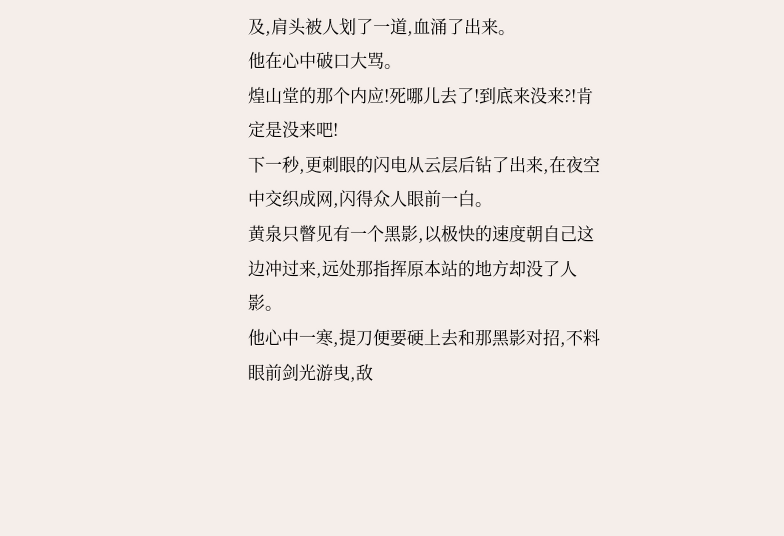及,肩头被人划了一道,血涌了出来。
他在心中破口大骂。
煌山堂的那个内应!死哪儿去了!到底来没来?!肯定是没来吧!
下一秒,更刺眼的闪电从云层后钻了出来,在夜空中交织成网,闪得众人眼前一白。
黄泉只瞥见有一个黑影,以极快的速度朝自己这边冲过来,远处那指挥原本站的地方却没了人影。
他心中一寒,提刀便要硬上去和那黑影对招,不料眼前剑光游曳,敌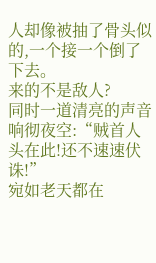人却像被抽了骨头似的,一个接一个倒了下去。
来的不是敌人?
同时一道清亮的声音响彻夜空:“贼首人头在此!还不速速伏诛!”
宛如老天都在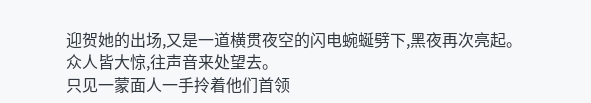迎贺她的出场,又是一道横贯夜空的闪电蜿蜒劈下,黑夜再次亮起。
众人皆大惊,往声音来处望去。
只见一蒙面人一手拎着他们首领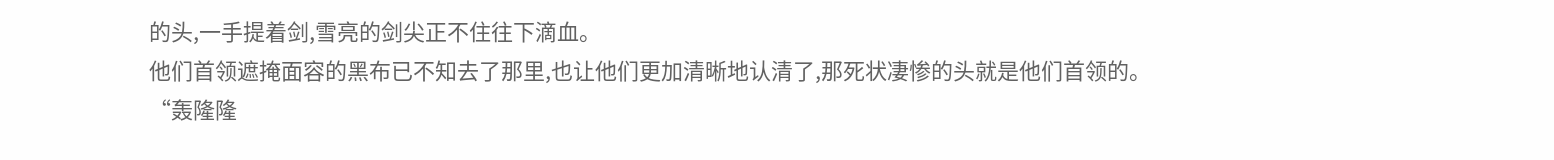的头,一手提着剑,雪亮的剑尖正不住往下滴血。
他们首领遮掩面容的黑布已不知去了那里,也让他们更加清晰地认清了,那死状凄惨的头就是他们首领的。
“轰隆隆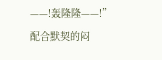——!轰隆隆——!”
配合默契的闷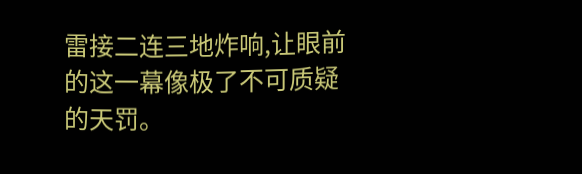雷接二连三地炸响,让眼前的这一幕像极了不可质疑的天罚。